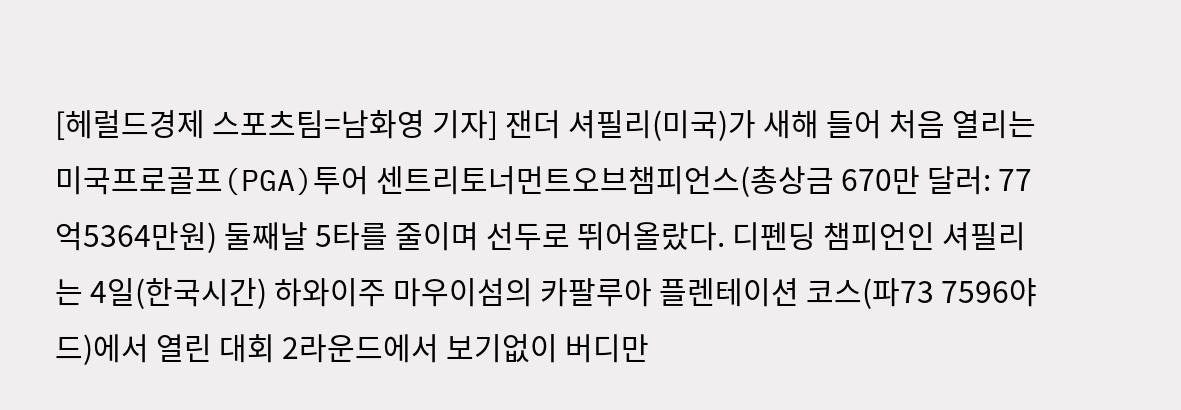[헤럴드경제 스포츠팀=남화영 기자] 잰더 셔필리(미국)가 새해 들어 처음 열리는 미국프로골프(PGA)투어 센트리토너먼트오브챔피언스(총상금 670만 달러: 77억5364만원) 둘째날 5타를 줄이며 선두로 뛰어올랐다. 디펜딩 챔피언인 셔필리는 4일(한국시간) 하와이주 마우이섬의 카팔루아 플렌테이션 코스(파73 7596야드)에서 열린 대회 2라운드에서 보기없이 버디만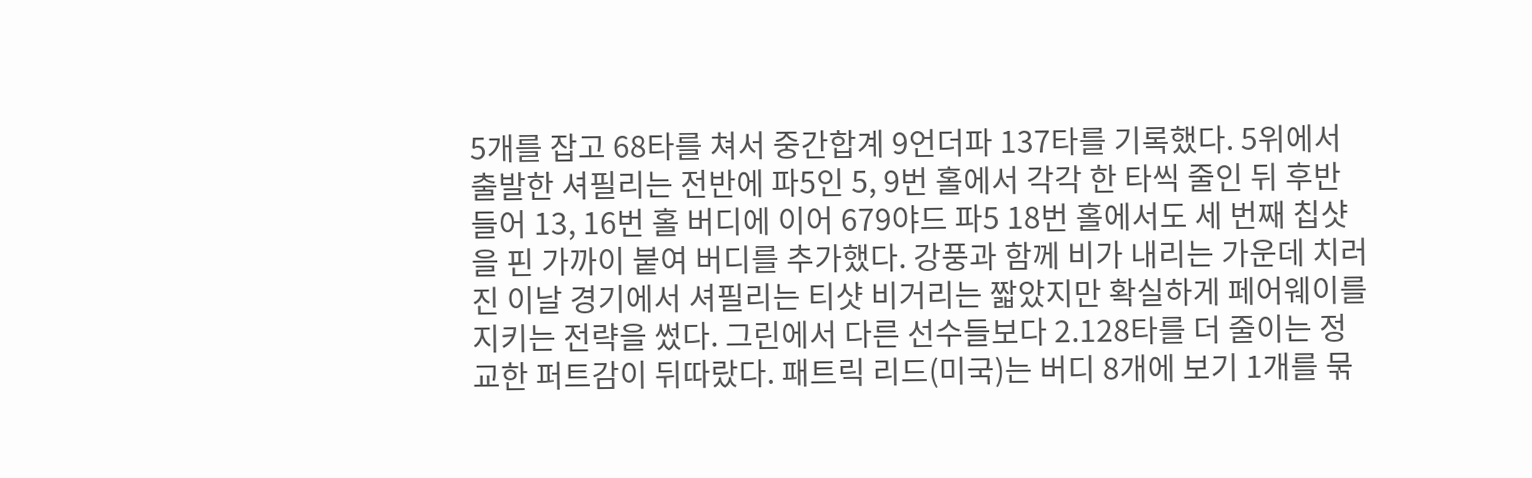5개를 잡고 68타를 쳐서 중간합계 9언더파 137타를 기록했다. 5위에서 출발한 셔필리는 전반에 파5인 5, 9번 홀에서 각각 한 타씩 줄인 뒤 후반 들어 13, 16번 홀 버디에 이어 679야드 파5 18번 홀에서도 세 번째 칩샷을 핀 가까이 붙여 버디를 추가했다. 강풍과 함께 비가 내리는 가운데 치러진 이날 경기에서 셔필리는 티샷 비거리는 짧았지만 확실하게 페어웨이를 지키는 전략을 썼다. 그린에서 다른 선수들보다 2.128타를 더 줄이는 정교한 퍼트감이 뒤따랐다. 패트릭 리드(미국)는 버디 8개에 보기 1개를 묶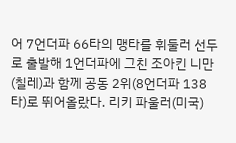어 7언더파 66타의 맹타를 휘둘러 선두로 출발해 1언더파에 그친 조아킨 니만(칠레)과 함께 공동 2위(8언더파 138타)로 뛰어올랐다. 리키 파울러(미국)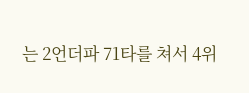는 2언더파 71타를 쳐서 4위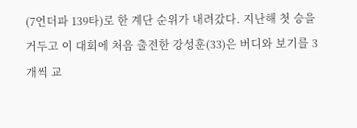(7언더파 139타)로 한 계단 순위가 내려갔다. 지난해 첫 승을 거두고 이 대회에 처음 출전한 강성훈(33)은 버디와 보기를 3개씩 교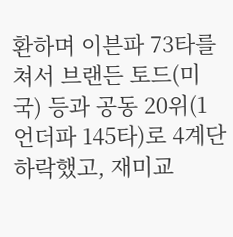환하며 이븐파 73타를 쳐서 브랜든 토드(미국) 등과 공동 20위(1언더파 145타)로 4계단 하락했고, 재미교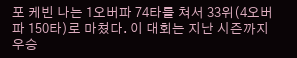포 케빈 나는 1오버파 74타를 쳐서 33위(4오버파 150타)로 마쳤다. 이 대회는 지난 시즌까지 우승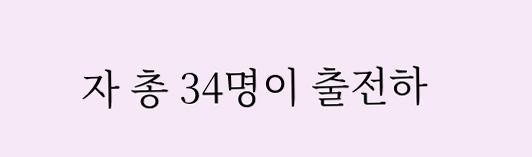자 총 34명이 출전하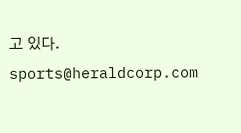고 있다.
sports@heraldcorp.com